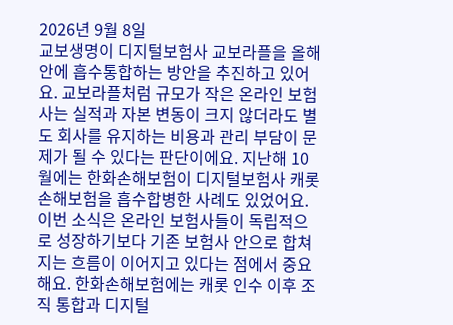2026년 9월 8일
교보생명이 디지털보험사 교보라플을 올해 안에 흡수통합하는 방안을 추진하고 있어요. 교보라플처럼 규모가 작은 온라인 보험사는 실적과 자본 변동이 크지 않더라도 별도 회사를 유지하는 비용과 관리 부담이 문제가 될 수 있다는 판단이에요. 지난해 10월에는 한화손해보험이 디지털보험사 캐롯손해보험을 흡수합병한 사례도 있었어요. 이번 소식은 온라인 보험사들이 독립적으로 성장하기보다 기존 보험사 안으로 합쳐지는 흐름이 이어지고 있다는 점에서 중요해요. 한화손해보험에는 캐롯 인수 이후 조직 통합과 디지털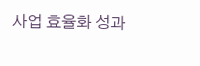사업 효율화 성과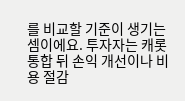를 비교할 기준이 생기는 셈이에요. 투자자는 캐롯 통합 뒤 손익 개선이나 비용 절감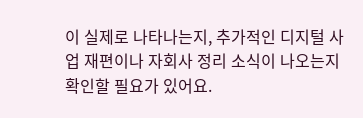이 실제로 나타나는지, 추가적인 디지털 사업 재편이나 자회사 정리 소식이 나오는지 확인할 필요가 있어요.